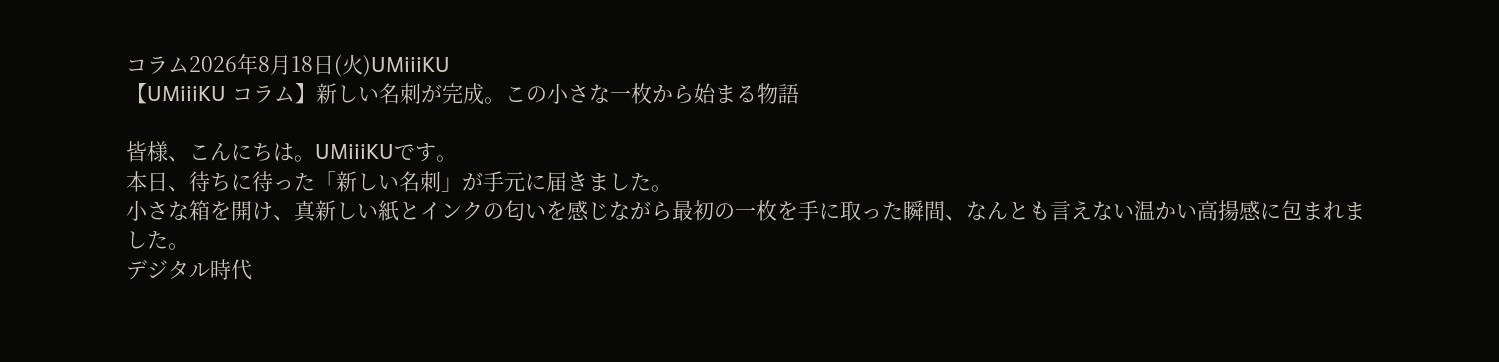コラム2026年8月18日(火)UMiiiKU
【UMiiiKU コラム】新しい名刺が完成。この小さな一枚から始まる物語

皆様、こんにちは。UMiiiKUです。
本日、待ちに待った「新しい名刺」が手元に届きました。
小さな箱を開け、真新しい紙とインクの匂いを感じながら最初の一枚を手に取った瞬間、なんとも言えない温かい高揚感に包まれました。
デジタル時代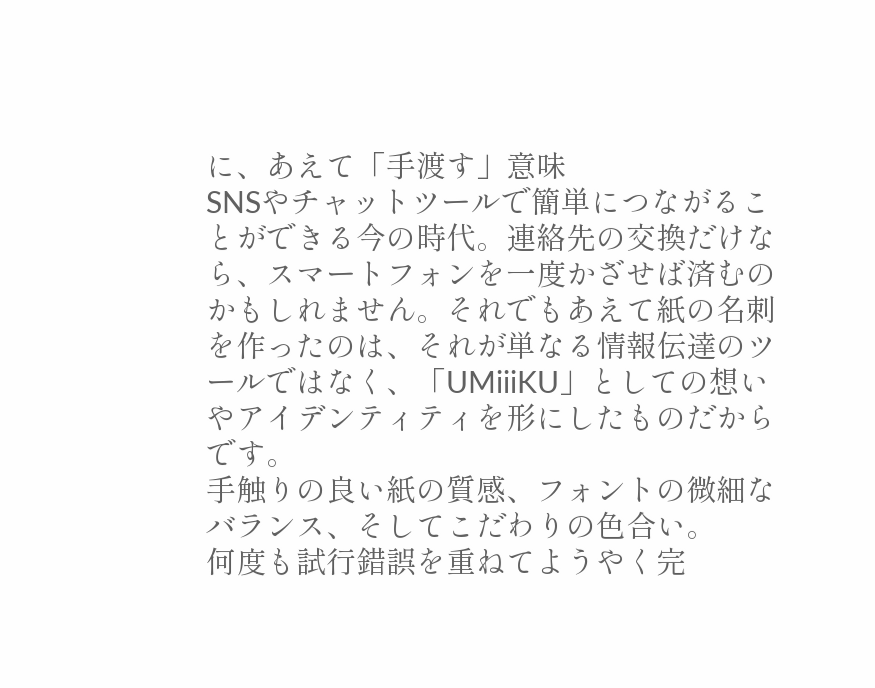に、あえて「手渡す」意味
SNSやチャットツールで簡単につながることができる今の時代。連絡先の交換だけなら、スマートフォンを一度かざせば済むのかもしれません。それでもあえて紙の名刺を作ったのは、それが単なる情報伝達のツールではなく、「UMiiiKU」としての想いやアイデンティティを形にしたものだからです。
手触りの良い紙の質感、フォントの微細なバランス、そしてこだわりの色合い。
何度も試行錯誤を重ねてようやく完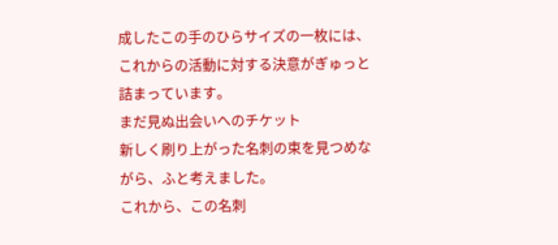成したこの手のひらサイズの一枚には、これからの活動に対する決意がぎゅっと詰まっています。
まだ見ぬ出会いへのチケット
新しく刷り上がった名刺の束を見つめながら、ふと考えました。
これから、この名刺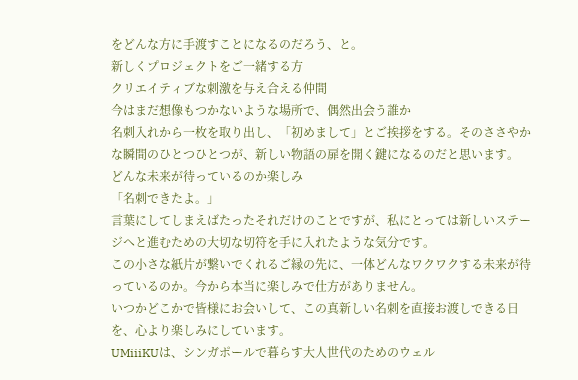をどんな方に手渡すことになるのだろう、と。
新しくプロジェクトをご一緒する方
クリエイティブな刺激を与え合える仲間
今はまだ想像もつかないような場所で、偶然出会う誰か
名刺入れから一枚を取り出し、「初めまして」とご挨拶をする。そのささやかな瞬間のひとつひとつが、新しい物語の扉を開く鍵になるのだと思います。
どんな未来が待っているのか楽しみ
「名刺できたよ。」
言葉にしてしまえばたったそれだけのことですが、私にとっては新しいステージへと進むための大切な切符を手に入れたような気分です。
この小さな紙片が繋いでくれるご縁の先に、一体どんなワクワクする未来が待っているのか。今から本当に楽しみで仕方がありません。
いつかどこかで皆様にお会いして、この真新しい名刺を直接お渡しできる日を、心より楽しみにしています。
UMiiiKUは、シンガポールで暮らす大人世代のためのウェル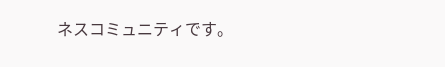ネスコミュニティです。